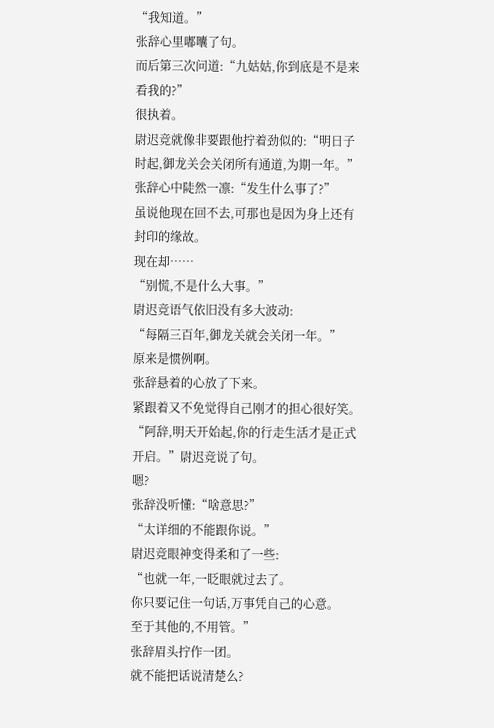“我知道。”
张辞心里嘟囔了句。
而后第三次问道:“九姑姑,你到底是不是来看我的?”
很执着。
尉迟竞就像非要跟他拧着劲似的:“明日子时起,御龙关会关闭所有通道,为期一年。”
张辞心中陡然一凛:“发生什么事了?”
虽说他现在回不去,可那也是因为身上还有封印的缘故。
现在却……
“别慌,不是什么大事。”
尉迟竞语气依旧没有多大波动:
“每隔三百年,御龙关就会关闭一年。”
原来是惯例啊。
张辞悬着的心放了下来。
紧跟着又不免觉得自己刚才的担心很好笑。
“阿辞,明天开始起,你的行走生活才是正式开启。”尉迟竞说了句。
嗯?
张辞没听懂:“啥意思?”
“太详细的不能跟你说。”
尉迟竞眼神变得柔和了一些:
“也就一年,一眨眼就过去了。
你只要记住一句话,万事凭自己的心意。
至于其他的,不用管。”
张辞眉头拧作一团。
就不能把话说清楚么?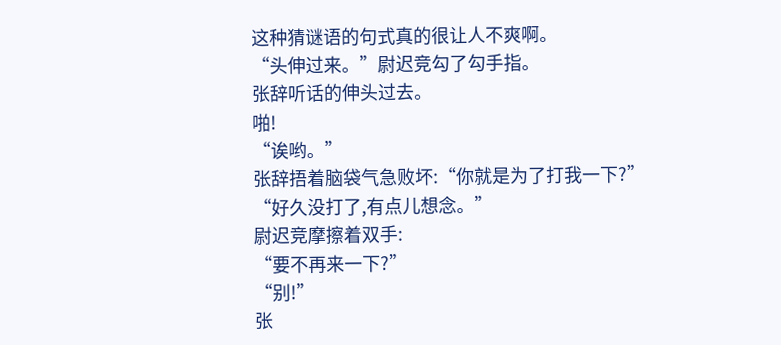这种猜谜语的句式真的很让人不爽啊。
“头伸过来。”尉迟竞勾了勾手指。
张辞听话的伸头过去。
啪!
“诶哟。”
张辞捂着脑袋气急败坏:“你就是为了打我一下?”
“好久没打了,有点儿想念。”
尉迟竞摩擦着双手:
“要不再来一下?”
“别!”
张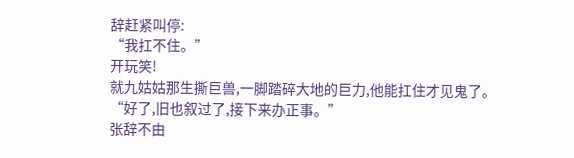辞赶紧叫停:
“我扛不住。”
开玩笑!
就九姑姑那生撕巨兽,一脚踏碎大地的巨力,他能扛住才见鬼了。
“好了,旧也叙过了,接下来办正事。”
张辞不由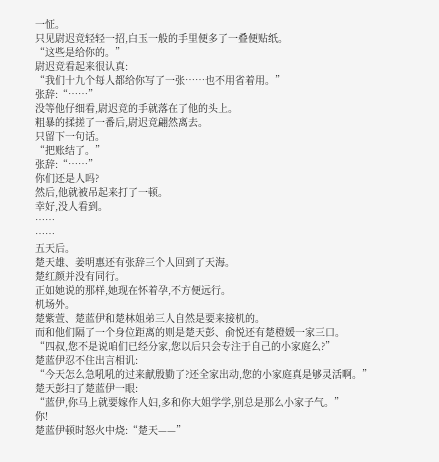一怔。
只见尉迟竞轻轻一招,白玉一般的手里便多了一叠便贴纸。
“这些是给你的。”
尉迟竞看起来很认真:
“我们十九个每人都给你写了一张……也不用省着用。”
张辞:“……”
没等他仔细看,尉迟竞的手就落在了他的头上。
粗暴的揉搓了一番后,尉迟竞翩然离去。
只留下一句话。
“把账结了。”
张辞:“……”
你们还是人吗?
然后,他就被吊起来打了一顿。
幸好,没人看到。
……
……
五天后。
楚天雄、姜明惠还有张辞三个人回到了天海。
楚红颜并没有同行。
正如她说的那样,她现在怀着孕,不方便远行。
机场外。
楚紫萱、楚蓝伊和楚林姐弟三人自然是要来接机的。
而和他们隔了一个身位距离的则是楚天彭、俞悦还有楚橙媛一家三口。
“四叔,您不是说咱们已经分家,您以后只会专注于自己的小家庭么?”
楚蓝伊忍不住出言相讥:
“今天怎么急吼吼的过来献殷勤了?还全家出动,您的小家庭真是够灵活啊。”
楚天彭扫了楚蓝伊一眼:
“蓝伊,你马上就要嫁作人妇,多和你大姐学学,别总是那么小家子气。”
你!
楚蓝伊顿时怒火中烧:“楚天——”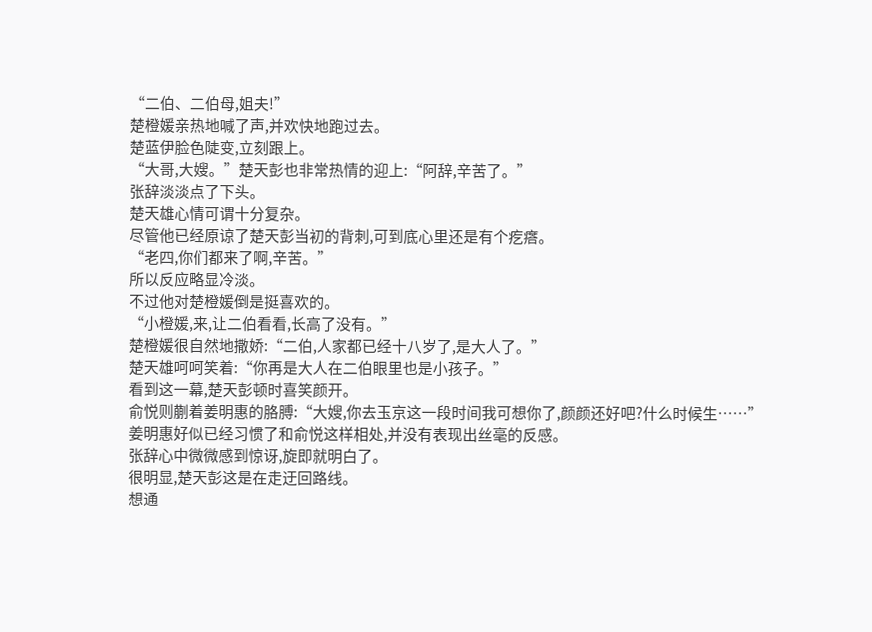“二伯、二伯母,姐夫!”
楚橙媛亲热地喊了声,并欢快地跑过去。
楚蓝伊脸色陡变,立刻跟上。
“大哥,大嫂。”楚天彭也非常热情的迎上:“阿辞,辛苦了。”
张辞淡淡点了下头。
楚天雄心情可谓十分复杂。
尽管他已经原谅了楚天彭当初的背刺,可到底心里还是有个疙瘩。
“老四,你们都来了啊,辛苦。”
所以反应略显冷淡。
不过他对楚橙媛倒是挺喜欢的。
“小橙媛,来,让二伯看看,长高了没有。”
楚橙媛很自然地撒娇:“二伯,人家都已经十八岁了,是大人了。”
楚天雄呵呵笑着:“你再是大人在二伯眼里也是小孩子。”
看到这一幕,楚天彭顿时喜笑颜开。
俞悦则蒯着姜明惠的胳膊:“大嫂,你去玉京这一段时间我可想你了,颜颜还好吧?什么时候生……”
姜明惠好似已经习惯了和俞悦这样相处,并没有表现出丝毫的反感。
张辞心中微微感到惊讶,旋即就明白了。
很明显,楚天彭这是在走迂回路线。
想通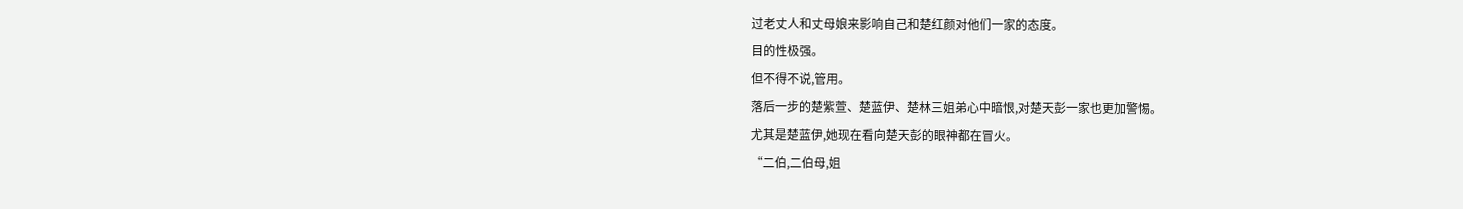过老丈人和丈母娘来影响自己和楚红颜对他们一家的态度。
目的性极强。
但不得不说,管用。
落后一步的楚紫萱、楚蓝伊、楚林三姐弟心中暗恨,对楚天彭一家也更加警惕。
尤其是楚蓝伊,她现在看向楚天彭的眼神都在冒火。
“二伯,二伯母,姐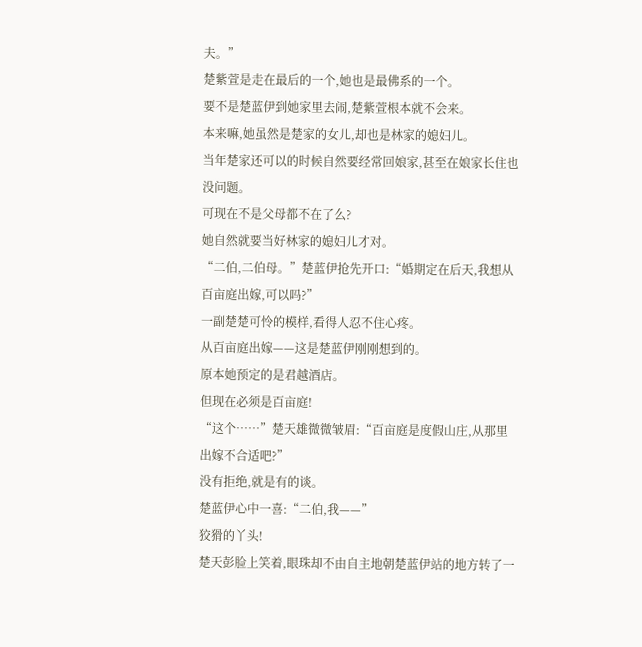夫。”
楚紫萱是走在最后的一个,她也是最佛系的一个。
要不是楚蓝伊到她家里去闹,楚紫萱根本就不会来。
本来嘛,她虽然是楚家的女儿,却也是林家的媳妇儿。
当年楚家还可以的时候自然要经常回娘家,甚至在娘家长住也没问题。
可现在不是父母都不在了么?
她自然就要当好林家的媳妇儿才对。
“二伯,二伯母。”楚蓝伊抢先开口:“婚期定在后天,我想从百亩庭出嫁,可以吗?”
一副楚楚可怜的模样,看得人忍不住心疼。
从百亩庭出嫁——这是楚蓝伊刚刚想到的。
原本她预定的是君越酒店。
但现在必须是百亩庭!
“这个……”楚天雄微微皱眉:“百亩庭是度假山庄,从那里出嫁不合适吧?”
没有拒绝,就是有的谈。
楚蓝伊心中一喜:“二伯,我——”
狡猾的丫头!
楚天彭脸上笑着,眼珠却不由自主地朝楚蓝伊站的地方转了一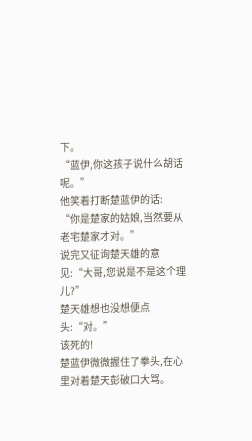下。
“蓝伊,你这孩子说什么胡话呢。”
他笑着打断楚蓝伊的话:
“你是楚家的姑娘,当然要从老宅楚家才对。”
说完又征询楚天雄的意见:“大哥,您说是不是这个理儿?”
楚天雄想也没想便点头:“对。”
该死的!
楚蓝伊微微握住了拳头,在心里对着楚天彭破口大骂。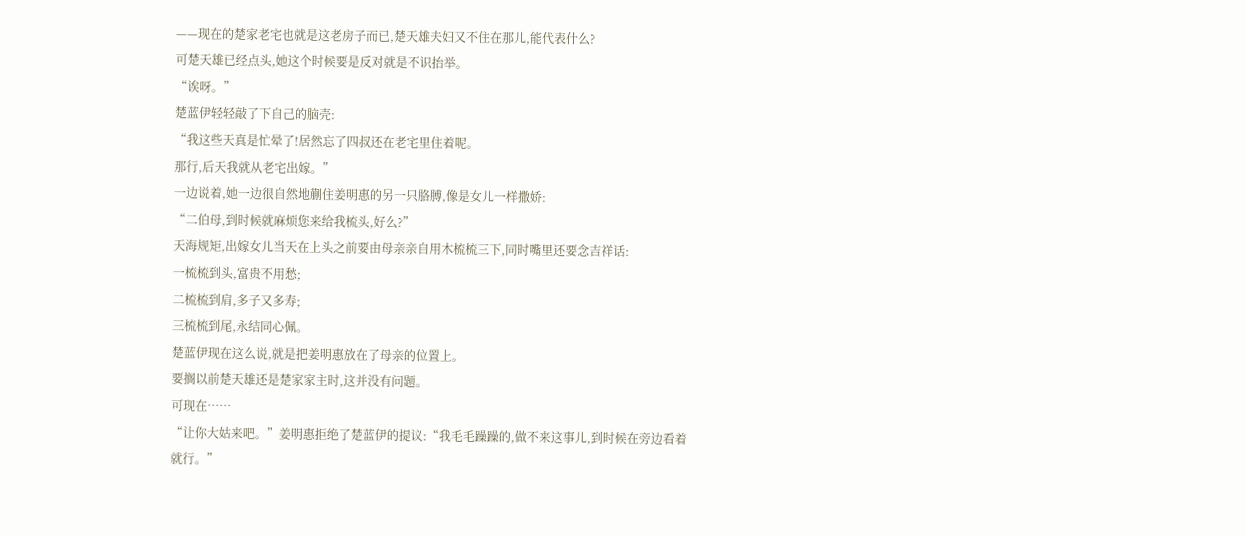——现在的楚家老宅也就是这老房子而已,楚天雄夫妇又不住在那儿,能代表什么?
可楚天雄已经点头,她这个时候要是反对就是不识抬举。
“诶呀。”
楚蓝伊轻轻敲了下自己的脑壳:
“我这些天真是忙晕了!居然忘了四叔还在老宅里住着呢。
那行,后天我就从老宅出嫁。”
一边说着,她一边很自然地蒯住姜明惠的另一只胳膊,像是女儿一样撒娇:
“二伯母,到时候就麻烦您来给我梳头,好么?”
天海规矩,出嫁女儿当天在上头之前要由母亲亲自用木梳梳三下,同时嘴里还要念吉祥话:
一梳梳到头,富贵不用愁;
二梳梳到肩,多子又多寿;
三梳梳到尾,永结同心佩。
楚蓝伊现在这么说,就是把姜明惠放在了母亲的位置上。
要搁以前楚天雄还是楚家家主时,这并没有问题。
可现在……
“让你大姑来吧。”姜明惠拒绝了楚蓝伊的提议:“我毛毛躁躁的,做不来这事儿,到时候在旁边看着就行。”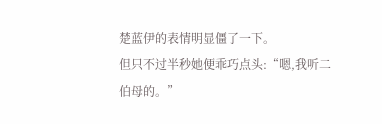楚蓝伊的表情明显僵了一下。
但只不过半秒她便乖巧点头:“嗯,我听二伯母的。”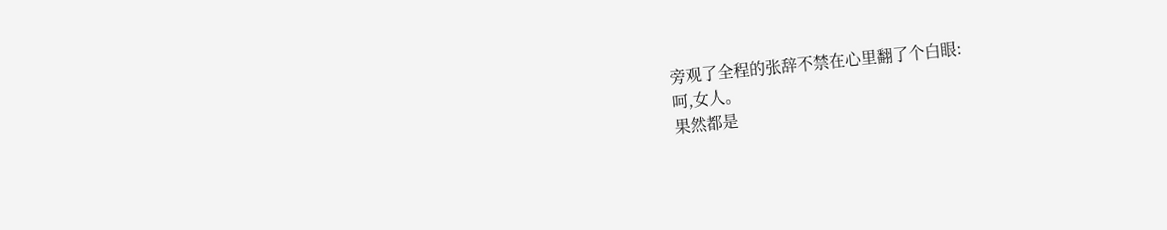旁观了全程的张辞不禁在心里翻了个白眼:
呵,女人。
果然都是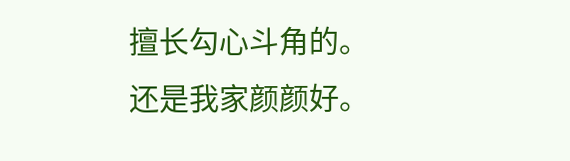擅长勾心斗角的。
还是我家颜颜好。